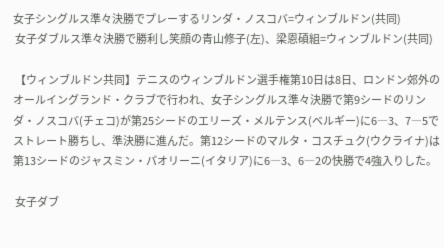女子シングルス準々決勝でプレーするリンダ・ノスコバ=ウィンブルドン(共同)
 女子ダブルス準々決勝で勝利し笑顔の青山修子(左)、梁恩碩組=ウィンブルドン(共同)

 【ウィンブルドン共同】テニスのウィンブルドン選手権第10日は8日、ロンドン郊外のオールイングランド・クラブで行われ、女子シングルス準々決勝で第9シードのリンダ・ノスコバ(チェコ)が第25シードのエリーズ・メルテンス(ベルギー)に6―3、7―5でストレート勝ちし、準決勝に進んだ。第12シードのマルタ・コスチュク(ウクライナ)は第13シードのジャスミン・パオリーニ(イタリア)に6―3、6―2の快勝で4強入りした。

 女子ダブ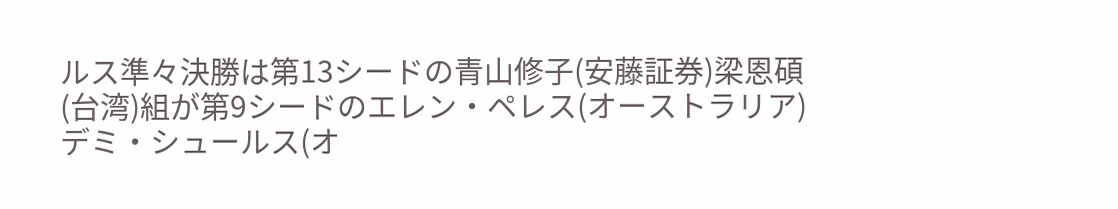ルス準々決勝は第13シードの青山修子(安藤証券)梁恩碩(台湾)組が第9シードのエレン・ペレス(オーストラリア)デミ・シュールス(オ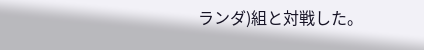ランダ)組と対戦した。